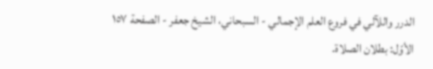الدرر واللآلي في فروع العلم الإجمالي - السبحاني، الشيخ جعفر - الصفحة ١٥٧
الأوّل: بطلان الصلاة.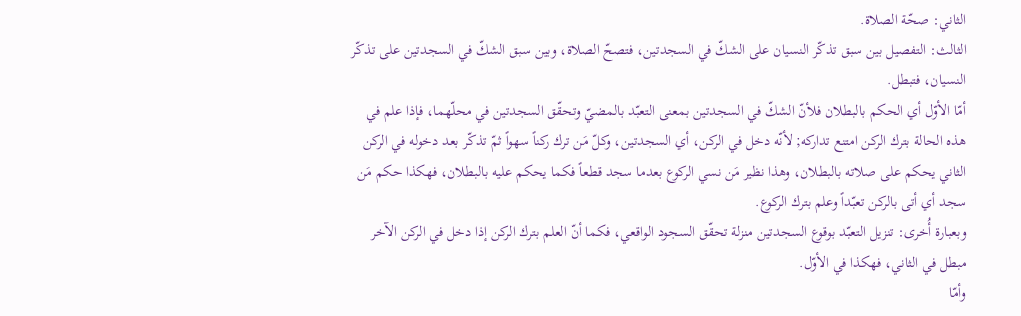الثاني: صحّة الصلاة.
الثالث: التفصيل بين سبق تذكّر النسيان على الشكّ في السجدتين، فتصحّ الصلاة، وبين سبق الشكّ في السجدتين على تذكّر النسيان، فتبطل.
أمّا الأوّل أي الحكم بالبطلان فلأنّ الشكّ في السجدتين بمعنى التعبّد بالمضيّ وتحقّق السجدتين في محلّهما، فإذا علم في هذه الحالة بترك الركن امتنع تداركه; لأنّه دخل في الركن، أي السجدتين، وكلّ مَن ترك ركناً سهواً ثمّ تذكّر بعد دخوله في الركن الثاني يحكم على صلاته بالبطلان، وهذا نظير مَن نسي الركوع بعدما سجد قطعاً فكما يحكم عليه بالبطلان، فهكذا حكم مَن سجد أي أتى بالركن تعبّداً وعلم بترك الركوع.
وبعبارة أُخرى: تنزيل التعبّد بوقوع السجدتين منزلة تحقّق السجود الواقعي، فكما أنّ العلم بترك الركن إذا دخل في الركن الآخر مبطل في الثاني، فهكذا في الأوّل.
وأمّا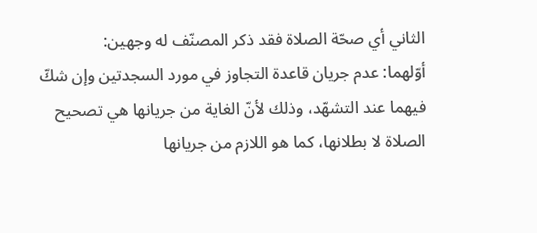الثاني أي صحّة الصلاة فقد ذكر المصنّف له وجهين:
أوّلهما: عدم جريان قاعدة التجاوز في مورد السجدتين وإن شكّ فيهما عند التشهّد، وذلك لأنّ الغاية من جريانها هي تصحيح الصلاة لا بطلانها، كما هو اللازم من جريانها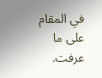في المقام على ما عرفت.